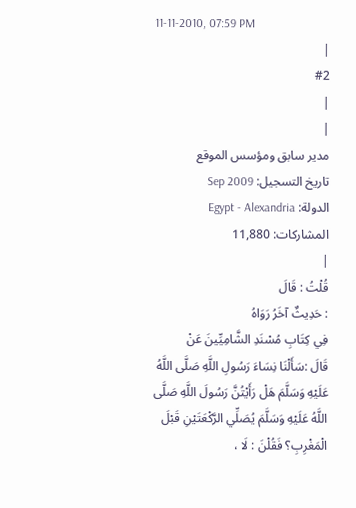11-11-2010, 07:59 PM
|
#2
|
|
مدير سابق ومؤسس الموقع
تاريخ التسجيل: Sep 2009
الدولة: Egypt - Alexandria
المشاركات: 11,880
|
قُلْتُ : قَالَ
: حَدِيثٌ آخَرُ رَوَاهُ
فِي كِتَابِ مُسْنَدِ الشَّامِيِّينَ عَنْ
قَالَ :سَأَلْنَا نِسَاءَ رَسُولِ اللَّهِ صَلَّى اللَّهُ عَلَيْهِ وَسَلَّمَ هَلْ رَأَيْتُنَّ رَسُولَ اللَّهِ صَلَّى اللَّهُ عَلَيْهِ وَسَلَّمَ يُصَلِّي الرَّكْعَتَيْنِ قَبْلَ الْمَغْرِبِ؟ فَقُلْنَ : لَا ،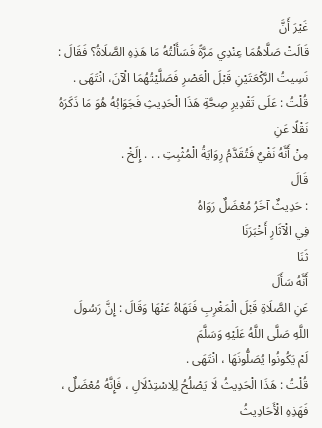غَيْرَ أَنَّ
قَالَتْ صَلَّاهُمَا عِنْدِي مَرَّةً فَسَأَلْتُهُ مَا هَذِهِ الصَّلَاةُ؟ فَقَالَ : نَسِيتُ الرَّكْعَتَيْنِ قَبْلَ الْعَصْرِ فَصَلَّيْتُهُمَا الْآنَ، انْتَهَى .
قُلْتُ : عَلَى تَقْدِيرِ صِحَّةِ هَذَا الْحَدِيثِ فَجَوَابُهُ هُوَ مَا ذَكَرَهُ
نَقْلًا عَنِ
مِنْ أَنَّهُ نَفْيٌ فَتُقَدَّمُ رِوَايَةُ الْمُثْبِتِ . . . إِلَخْ .
قَالَ
: حَدِيثٌ آخَرُ مُعْضَلٌ رَوَاهُ
فِي الْآثَارِ أَخْبَرَنَا
ثَنَا
أَنَّهُ سَأَلَ
عَنِ الصَّلَاةِ قَبْلَ الْمَغْرِبِ فَنَهَاهُ عَنْهَا وَقَالَ : إِنَّ رَسُولَ اللَّهِ صَلَّى اللَّهُ عَلَيْهِ وَسَلَّمَ
لَمْ يَكُونُوا يُصَلُّونَهَا ، انْتَهَى .
قُلْتُ : هَذَا الْحَدِيثُ لَا يَصْلُحُ لِلِاسْتِدْلَالِ ، فَإِنَّهُ مُعْضَلٌ ، فَهَذِهِ الْأَحَادِيثُ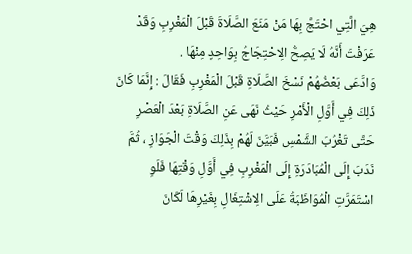هِيَ الَّتِي احْتَجَّ بِهَا مَنْ مَنَعَ الصَّلَاةَ قَبْلَ الْمَغْرِبِ وَقَدْ عَرَفْتَ أَنَّهُ لَا يَصِحُّ الِاحْتِجَاجُ بِوَاحِدٍ مِنْهَا .
وَادَّعَى بَعْضُهُمْ نَسْخَ الصَّلَاةِ قَبْلَ الْمَغْرِبِ فَقَالَ : إِنَّمَا كَانَ ذَلِكَ فِي أَوَّلِ الْأَمْرِ حَيْثُ نَهَى عَنِ الصَّلَاةِ بَعْدَ الْعَصْرِ حَتَّى تَغْرُبَ الشَّمْسِ فَبَيَّنَ لَهُمْ بِذَلِكَ وَقْتَ الْجَوَازِ ، ثُمَّ نَدَبَ إِلَى الْمُبَادَرَةِ إِلَى الْمَغْرِبِ فِي أَوَّلِ وَقْتِهَا فَلَوِ اسْتَمَرَّتِ الْمُوَاظَبَةُ عَلَى الِاشْتِغَالِ بِغَيْرِهَا لَكَانَ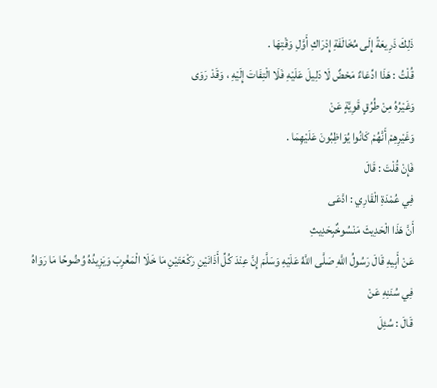ذَلِكَ ذَرِيعَةً إِلَى مُخَالَفَةِ إِدْرَاكِ أَوَّلِ وَقْتِهَا .
قُلْتُ : هَذَا ادِّعَاءٌ مَحْضٌ لَا دَلِيلَ عَلَيْهِ فَلَا الْتِفَاتَ إِلَيْهِ ، وَقَدْ رَوَى
وَغَيْرُهُ مِنْ طُرُقٍ قَوِيَّةٍ عَنْ
وَغَيْرِهِمْ أَنَّهُمْ كَانُوا يُوَاظِبُونَ عَلَيْهِمَا .
فَإِنْ قُلْتَ : قَالَ
فِي عُمْدَةِ الْقَارِي : ادَّعَى
أَنَّ هَذَا الْحَدِيثَ مَنْسُوخٌبِحَدِيثِ
عَنْ أَبِيهِ قَالَ رَسُولُ اللَّهِ صَلَّى اللَّهُ عَلَيْهِ وَسَلَّمَ إِنَّ عِنْدَ كُلِّ أَذَانَيْنِ رَكْعَتَيْنِ مَا خَلَا الْمَغْرِبَ وَيَزِيدُهُ وُضُوحًا مَا رَوَاهُ
فِي سُنَنِهِ عَنْ
قَالَ : سُئِلَ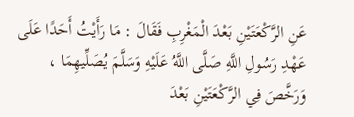عَنِ الرَّكْعَتَيْنِ بَعْدَ الْمَغْرِبِ فَقَالَ : مَا رَأَيْتُ أَحَدًا عَلَى عَهْدِ رَسُولِ اللَّهِ صَلَّى اللَّهُ عَلَيْهِ وَسَلَّمَ يُصَلِّيهِمَا ، وَرَخَّصَ فِي الرَّكْعَتَيْنِ بَعْدَ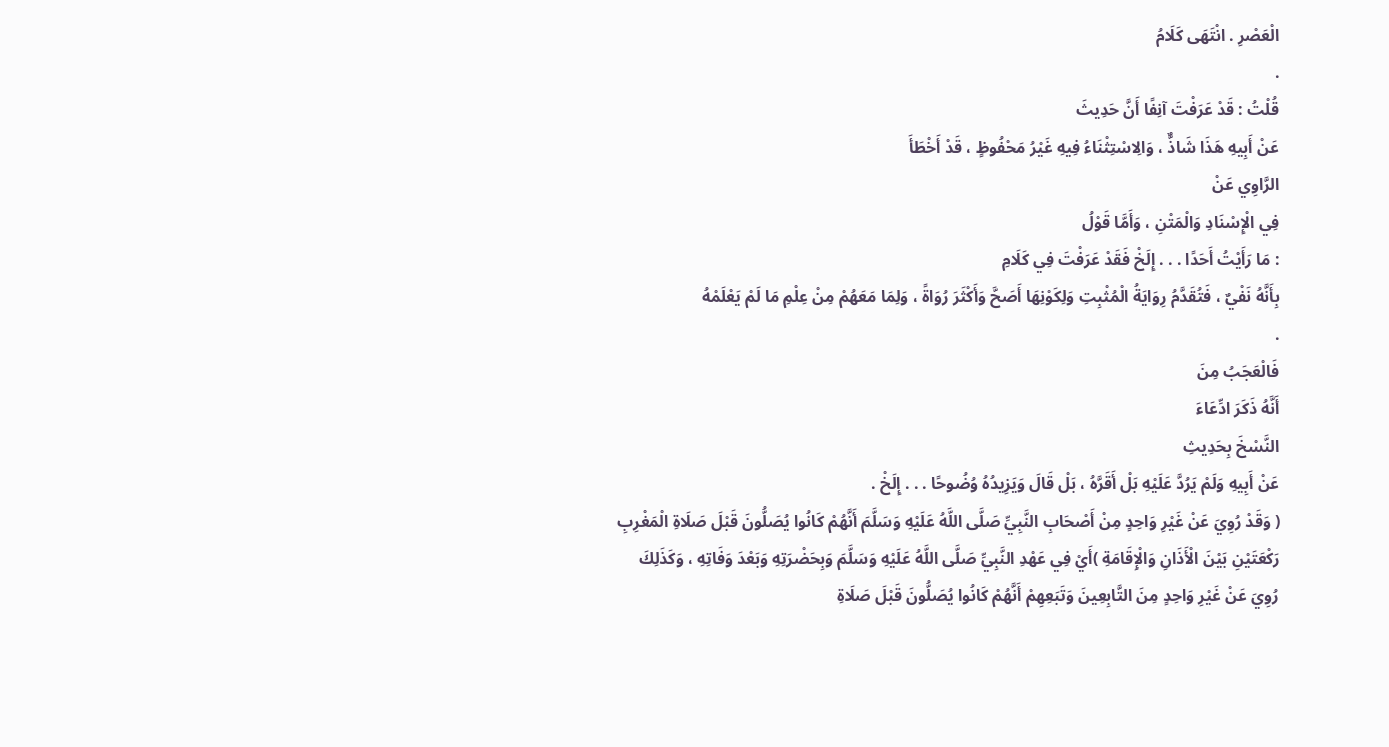الْعَصْرِ . انْتَهَى كَلَامُ
.
قُلْتُ : قَدْ عَرَفْتَ آنِفًا أَنَّ حَدِيثَ
عَنْ أَبِيهِ هَذَا شَاذٌّ ، وَالِاسْتِثْنَاءُ فِيهِ غَيْرُ مَحْفُوظٍ ، قَدْ أَخْطَأَ
الرَّاوِي عَنْ
فِي الْإِسْنَادِ وَالْمَتْنِ ، وَأَمَّا قَوْلُ
: مَا رَأَيْتُ أَحَدًا . . . إِلَخْ فَقَدْ عَرَفْتَ فِي كَلَامِ
بِأَنَّهُ نَفْيٌ ، فَتُقَدَّمُ رِوَايَةُ الْمُثْبِتِ وَلِكَوْنِهَا أَصَحَّ وَأَكْثَرَ رُوَاةً ، وَلِمَا مَعَهُمْ مِنْ عِلْمِ مَا لَمْ يَعْلَمْهُ
.
فَالْعَجَبُ مِنَ
أَنَّهُ ذَكَرَ ادِّعَاءَ
النَّسْخَ بِحَدِيثِ
عَنْ أَبِيهِ وَلَمْ يَرُدَّ عَلَيْهِ بَلْ أَقَرَّهُ ، بَلْ قَالَ وَيَزِيدُهُ وُضُوحًا . . . إِلَخْ .
( وَقَدْ رُوِيَ عَنْ غَيْرِ وَاحِدٍ مِنْ أَصْحَابِ النَّبِيِّ صَلَّى اللَّهُ عَلَيْهِ وَسَلَّمَ أَنَّهُمْ كَانُوا يُصَلُّونَ قَبْلَ صَلَاةِ الْمَغْرِبِ رَكْعَتَيْنِ بَيْنَ الْأَذَانِ وَالْإِقَامَةِ )أَيْ فِي عَهْدِ النَّبِيِّ صَلَّى اللَّهُ عَلَيْهِ وَسَلَّمَ وَبِحَضْرَتِهِ وَبَعْدَ وَفَاتِهِ ، وَكَذَلِكَ رُوِيَ عَنْ غَيْرِ وَاحِدٍ مِنَ التَّابِعِينَ وَتَبَعِهِمْ أَنَّهُمْ كَانُوا يُصَلُّونَ قَبْلَ صَلَاةِ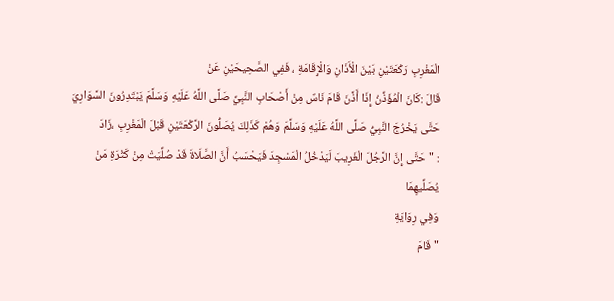الْمَغْرِبِ رَكْعَتَيْنِ بَيْنَ الْأَذَانِ وَالْإِقَامَةِ ، فَفِي الصَّحِيحَيْنِ عَنْ
قَالَ :كَانَ الْمُؤَذِّنُ إِذَا أَذَّنَ قَامَ نَاسٌ مِنْ أَصْحَابِ النَّبِيِّ صَلَّى اللَّهُ عَلَيْهِ وَسَلَّمَ يَبْتَدِرُونَ السَّوَارِيَ حَتَّى يَخْرُجَ النَّبِيُّ صَلَّى اللَّهُ عَلَيْهِ وَسَلَّمَ وَهُمْ كَذَلِكَ يُصَلُّونَ الرَّكْعَتَيْنِ قَبْلَ الْمَغْرِبِ ،زَادَ
: "حَتَّى إِنَّ الرَّجُلَ الْغَرِيبَ لَيَدْخُلُ الْمَسْجِدَ فَيَحْسَبُ أَنَّ الصَّلَاةَ قَدْ صُلِّيَتْ مِنْ كَثْرَةِ مَنْ يُصَلِّيهِمَا
وَفِي رِوَايَةِ
" قَامَ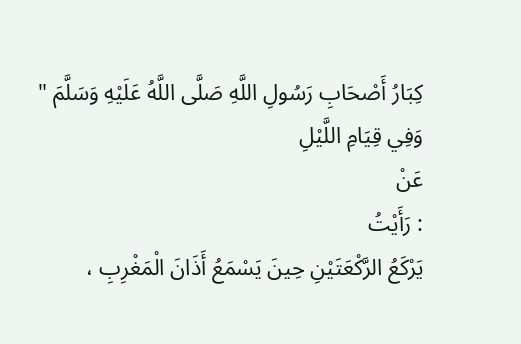كِبَارُ أَصْحَابِ رَسُولِ اللَّهِ صَلَّى اللَّهُ عَلَيْهِ وَسَلَّمَ " وَفِي قِيَامِ اللَّيْلِ
عَنْ
: رَأَيْتُ
يَرْكَعُ الرَّكْعَتَيْنِ حِينَ يَسْمَعُ أَذَانَ الْمَغْرِبِ ،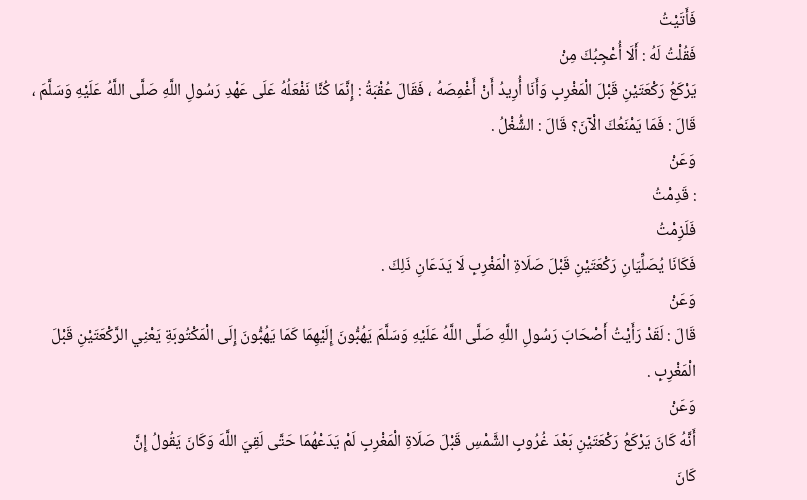فَأَتَيْتُ
فَقُلْتُ لَهُ : أَلَا أُعْجِبُكَ مِنْ
يَرْكَعُ رَكْعَتَيْنِ قَبْلَ الْمَغْرِبِ وَأَنَا أُرِيدُ أَنْ أَغْمِصَهُ ، فَقَالَ عُقْبَةُ : إِنَّمَا كُنَّا نَفْعَلُهُ عَلَى عَهْدِ رَسُولِ اللَّهِ صَلَّى اللَّهُ عَلَيْهِ وَسَلَّمَ ، قَالَ : فَمَا يَمْنَعُكَ الْآنَ؟ قَالَ : الشُّغْلُ .
وَعَنْ
: قَدِمْتُ
فَلَزِمْتُ
فَكَانَا يُصَلِّيَانِ رَكْعَتَيْنِ قَبْلَ صَلَاةِ الْمَغْرِبِ لَا يَدَعَانِ ذَلِكَ .
وَعَنْ
قَالَ : لَقَدْ رَأَيْتُ أَصْحَابَ رَسُولِ اللَّهِ صَلَّى اللَّهُ عَلَيْهِ وَسَلَّمَ يَهُبُّونَ إِلَيْهِمَا كَمَا يَهُبُّونَ إِلَى الْمَكْتُوبَةِ يَعْنِي الرَّكْعَتَيْنِ قَبْلَ الْمَغْرِبِ .
وَعَنْ
أَنَّهُ كَانَ يَرْكَعُ رَكْعَتَيْنِ بَعْدَ غُرُوبِ الشَّمْسِ قَبْلَ صَلَاةِ الْمَغْرِبِ لَمْ يَدَعْهُمَا حَتَّى لَقِيَ اللَّهَ وَكَانَ يَقُولُ إِنَّ
كَانَ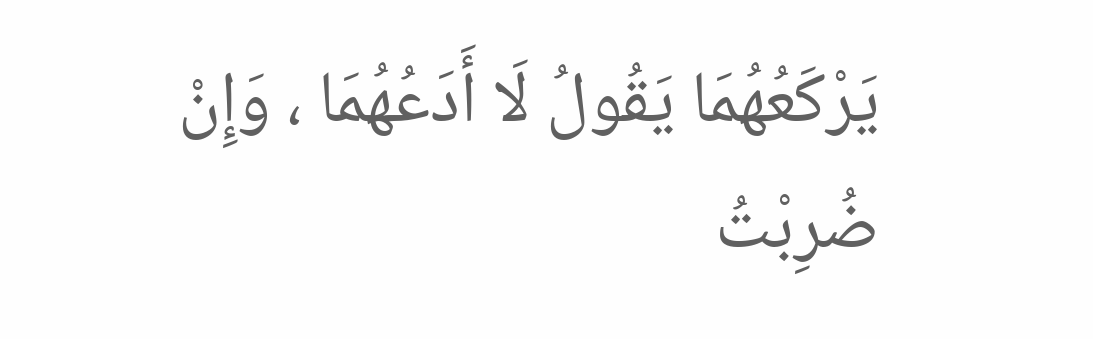يَرْكَعُهُمَا يَقُولُ لَا أَدَعُهُمَا ، وَإِنْ ضُرِبْتُ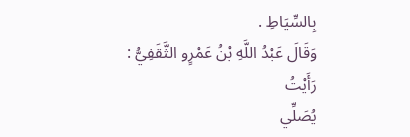بِالسِّيَاطِ .
وَقَالَ عَبْدُ اللَّهِ بْنُ عَمْرٍو الثَّقَفِيُّ : رَأَيْتُ
يُصَلِّي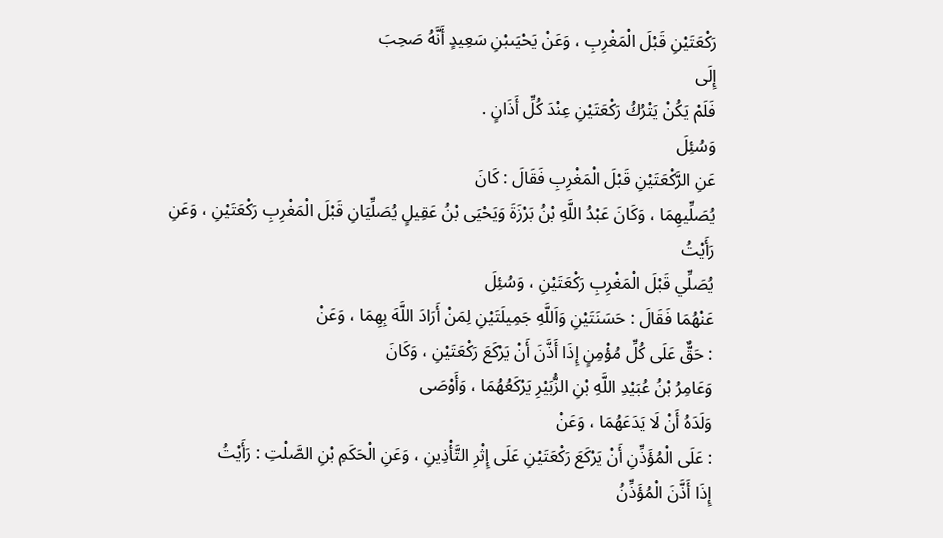رَكْعَتَيْنِ قَبْلَ الْمَغْرِبِ ، وَعَنْ يَحْيَىبْنِ سَعِيدٍ أَنَّهُ صَحِبَ
إِلَى
فَلَمْ يَكُنْ يَتْرُكُ رَكْعَتَيْنِ عِنْدَ كُلِّ أَذَانٍ .
وَسُئِلَ
عَنِ الرَّكْعَتَيْنِ قَبْلَ الْمَغْرِبِ فَقَالَ : كَانَ
يُصَلِّيهِمَا ، وَكَانَ عَبْدُ اللَّهِ بْنُ بَرْزَةَ وَيَحْيَى بْنُ عَقِيلٍ يُصَلِّيَانِ قَبْلَ الْمَغْرِبِ رَكْعَتَيْنِ ، وَعَنِ
رَأَيْتُ
يُصَلِّي قَبْلَ الْمَغْرِبِ رَكْعَتَيْنِ ، وَسُئِلَ
عَنْهُمَا فَقَالَ : حَسَنَتَيْنِ وَاَللَّهِ جَمِيلَتَيْنِ لِمَنْ أَرَادَ اللَّهَ بِهِمَا ، وَعَنْ
: حَقٌّ عَلَى كُلِّ مُؤْمِنٍ إِذَا أَذَّنَ أَنْ يَرْكَعَ رَكْعَتَيْنِ ، وَكَانَ
وَعَامِرُ بْنُ عُبَيْدِ اللَّهِ بْنِ الزُّبَيْرِ يَرْكَعُهُمَا ، وَأَوْصَى
وَلَدَهُ أَنْ لَا يَدَعَهُمَا ، وَعَنْ
: عَلَى الْمُؤَذِّنِ أَنْ يَرْكَعَ رَكْعَتَيْنِ عَلَى إِثْرِ التَّأْذِينِ ، وَعَنِ الْحَكَمِ بْنِ الصَّلْتِ : رَأَيْتُ
إِذَا أَذَّنَ الْمُؤَذِّنُ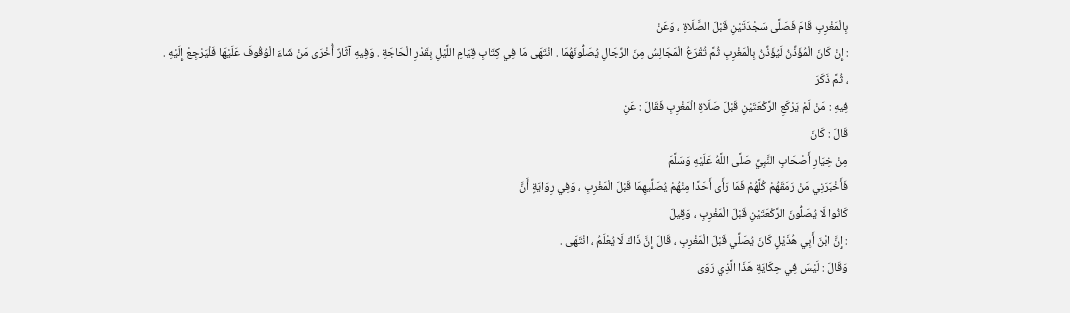بِالْمَغْرِبِ قَامَ فَصَلَّى سَجْدَتَيْنِ قَبْلَ الصَّلَاةِ ، وَعَنْ
: إِنْ كَانَ الْمُؤَذِّنُ لَيُؤَذِّنُ بِالْمَغْرِبِ ثُمَّ تُقْرَعُ الْمَجَالِسُ مِنَ الرِّجَالِ يُصَلُّونَهُمَا . انْتَهَى مَا فِي كِتَابِ قِيَامِ اللَّيْلِ بِقَدْرِ الْحَاجَةِ . وَفِيهِ آثَارٌ أُخْرَى مَنْ شَاءَ الْوُقُوفَ عَلَيْهَا فَلْيَرْجِعْ إِلَيْهِ .
، ثُمَّ ذَكَرَ
فِيهِ : مَنْ لَمْ يَرْكَعِ الرَّكْعَتَيْنِ قَبْلَ صَلَاةِ الْمَغْرِبِ فَقَالَ : عَنِ
قَالَ : كَانَ
مِنْ خِيَارِ أَصْحَابِ النَّبِيِّ صَلَّى اللَّهُ عَلَيْهِ وَسَلَّمَ
فَأَخْبَرَنِي مَنْ رَمَقَهُمْ كُلَّهُمْ فَمَا رَأَى أَحَدًا مِنْهُمْ يُصَلِّيهِمَا قَبْلَ الْمَغْرِبِ ، وَفِي رِوَايَةٍ أَنَّ
كَانُوا لَا يُصَلُّونَ الرَّكْعَتَيْنِ قَبْلَ الْمَغْرِبِ ، وَقِيلَ
: إِنَّ ابْنَ أَبِي هُذَيْلٍ كَانَ يُصَلِّي قَبْلَ الْمَغْرِبِ ، قَالَ إِنَّ ذَاكَ لَا يُعْلَمُ ، انْتَهَى .
وَقَالَ : لَيْسَ فِي حِكَايَةِ هَذَا الَّذِي رَوَى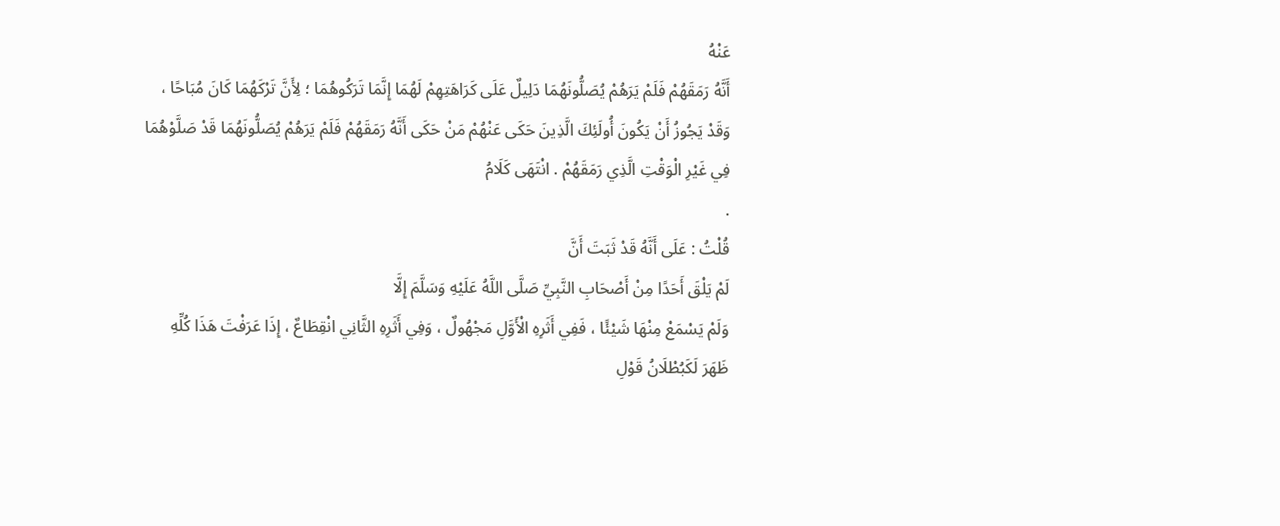عَنْهُ
أَنَّهُ رَمَقَهُمْ فَلَمْ يَرَهُمْ يُصَلُّونَهُمَا دَلِيلٌ عَلَى كَرَاهَتِهِمْ لَهُمَا إِنَّمَا تَرَكُوهُمَا ؛ لِأَنَّ تَرْكَهُمَا كَانَ مُبَاحًا ، وَقَدْ يَجُوزُ أَنْ يَكُونَ أُولَئِكَ الَّذِينَ حَكَى عَنْهُمْ مَنْ حَكَى أَنَّهُ رَمَقَهُمْ فَلَمْ يَرَهُمْ يُصَلُّونَهُمَا قَدْ صَلَّوْهُمَا فِي غَيْرِ الْوَقْتِ الَّذِي رَمَقَهُمْ . انْتَهَى كَلَامُ
.
قُلْتُ : عَلَى أَنَّهُ قَدْ ثَبَتَ أَنَّ
لَمْ يَلْقَ أَحَدًا مِنْ أَصْحَابِ النَّبِيِّ صَلَّى اللَّهُ عَلَيْهِ وَسَلَّمَ إِلَّا
وَلَمْ يَسْمَعْ مِنْهَا شَيْئًا ، فَفِي أَثَرِهِ الْأَوَّلِ مَجْهُولٌ ، وَفِي أَثَرِهِ الثَّانِي انْقِطَاعٌ ، إِذَا عَرَفْتَ هَذَا كُلِّهِ ظَهَرَ لَكَبُطْلَانُ قَوْلِ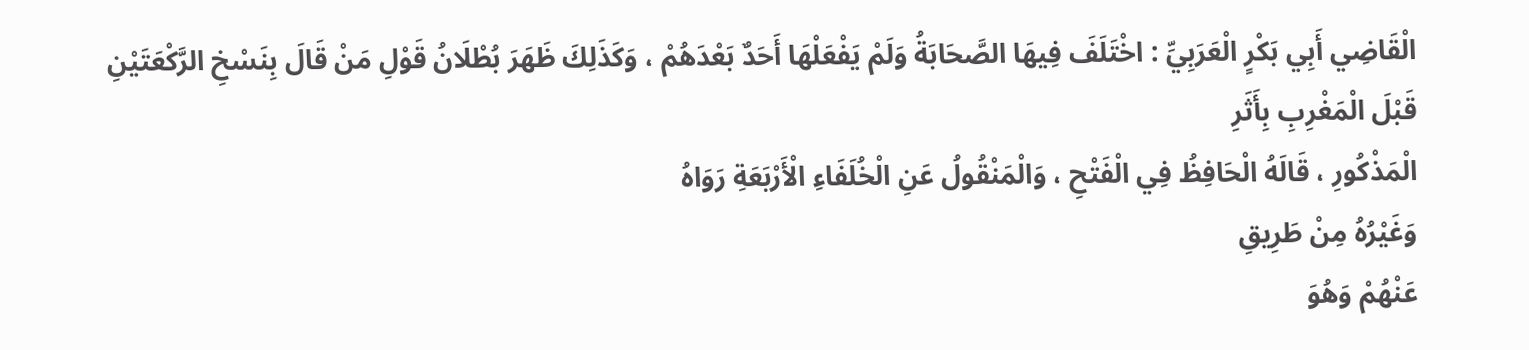الْقَاضِي أَبِي بَكْرٍ الْعَرَبِيِّ : اخْتَلَفَ فِيهَا الصَّحَابَةُ وَلَمْ يَفْعَلْهَا أَحَدٌ بَعْدَهُمْ ، وَكَذَلِكَ ظَهَرَ بُطْلَانُ قَوْلِ مَنْ قَالَ بِنَسْخِ الرَّكْعَتَيْنِ قَبْلَ الْمَغْرِبِ بِأَثَرِ
الْمَذْكُورِ ، قَالَهُ الْحَافِظُ فِي الْفَتْحِ ، وَالْمَنْقُولُ عَنِ الْخُلَفَاءِ الْأَرْبَعَةِ رَوَاهُ
وَغَيْرُهُ مِنْ طَرِيقِ
عَنْهُمْ وَهُوَ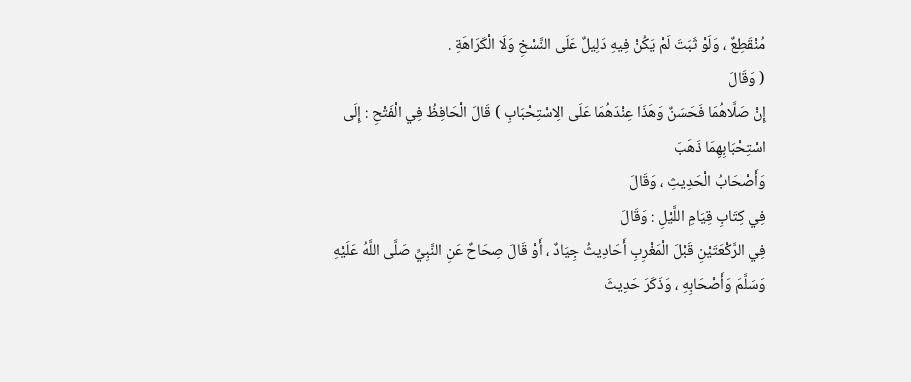مُنْقَطِعٌ ، وَلَوْ ثَبَتَ لَمْ يَكُنْ فِيهِ دَلِيلٌ عَلَى النَّسْخِ وَلَا الْكَرَاهَةِ .
( وَقَالَ
إِنْ صَلَّاهُمَا فَحَسَنٌ وَهَذَا عِنْدَهُمَا عَلَى الِاسْتِحْبَابِ ) قَالَ الْحَافِظُ فِي الْفَتْحِ : إِلَى اسْتِحْبَابِهِمَا ذَهَبَ
وَأَصْحَابُ الْحَدِيثِ ، وَقَالَ
فِي كِتَابِ قِيَامِ اللَّيْلِ : وَقَالَ
فِي الرَّكْعَتَيْنِ قَبْلَ الْمَغْرِبِ أَحَادِيثُ جِيَادٌ ، أَوْ قَالَ صِحَاحٌ عَنِ النَّبِيِّ صَلَّى اللَّهُ عَلَيْهِ وَسَلَّمَ وَأَصْحَابِهِ ، وَذَكَرَ حَدِيثَ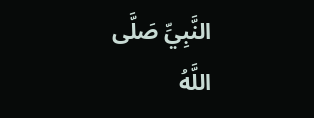النَّبِيِّ صَلَّى اللَّهُ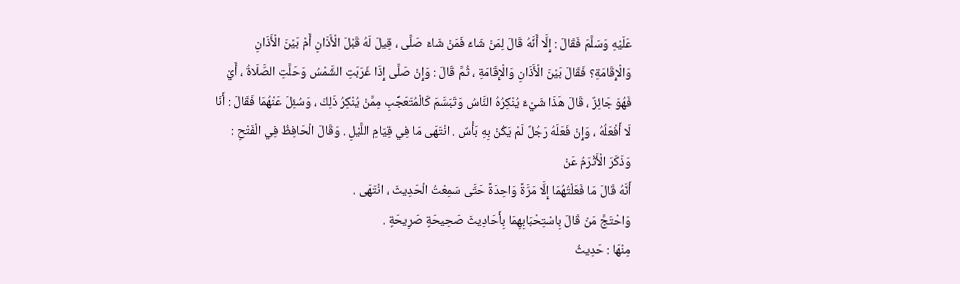عَلَيْهِ وَسَلَّمَ فَقَالَ : إِلَّا أَنَّهُ قَالَ لِمَنْ شَاءَ فَمَنْ شَاءَ صَلَّى ، قِيلَ لَهُ قَبْلَ الْأَذَانِ أَمْ بَيْنَ الْأَذَانِ وَالْإِقَامَةِ؟ فَقَالَ بَيْنَ الْأَذَانِ وَالْإِقَامَةِ ، ثُمَّ قَالَ : وَإِنْ صَلَّى إِذَا غَرَبَتِ الشَّمْسُ وَحَلَّتِ الصَّلَاةُ ، أَيْ فَهُوَ جَائِزٌ ، قَالَ هَذَا شَيْءٌ يُنْكِرُهُ النَّاسُ وَتَبَسَّمَ كَالْمُتَعَجِّبِ مِمَّنْ يُنْكِرُ ذَلِكَ ، وَسُئِلَ عَنْهُمَا فَقَالَ : أَنَا لَا أَفْعَلُهُ ، وَإِنْ فَعَلَهُ رَجُلٌ لَمْ يَكُنْ بِهِ بَأْسٌ . انْتَهَى مَا فِي قِيَامِ اللَّيْلِ . وَقَالَ الْحَافِظُ فِي الْفَتْحِ : وَذَكَرَ الْأَثْرَمُ عَنْ
أَنَّهُ قَالَ مَا فَعَلْتُهُمَا إِلَّا مَرَّةً وَاحِدَةً حَتَّى سَمِعْتُ الْحَدِيثَ ، انْتَهَى .
وَاحْتَجَّ مَنْ قَالَ بِاسْتِحْبَابِهِمَا بِأَحَادِيثَ صَحِيحَةٍ صَرِيحَةٍ .
مِنْهَا : حَدِيثُ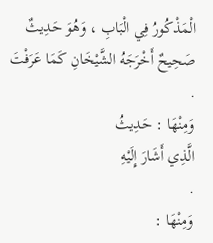الْمَذْكُورُ فِي الْبَابِ ، وَهُوَ حَدِيثٌ صَحِيحٌ أَخْرَجَهُ الشَّيْخَانِ كَمَا عَرَفْتَ .
وَمِنْهَا : حَدِيثُ
الَّذِي أَشَارَ إِلَيْهِ
.
وَمِنْهَا :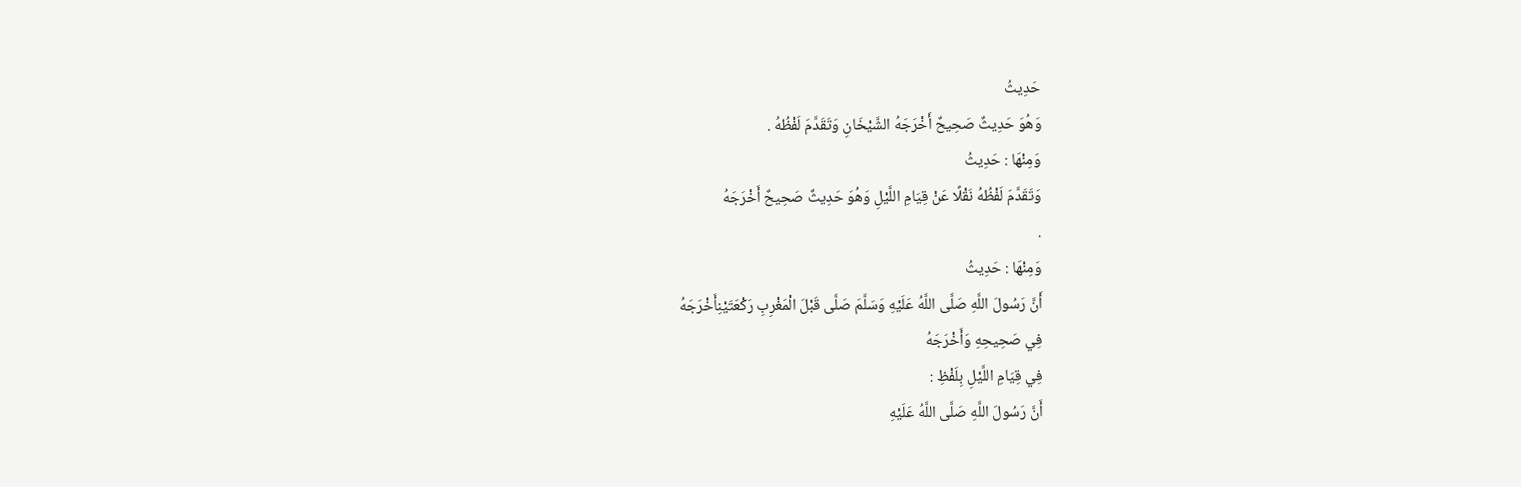حَدِيثُ
وَهُوَ حَدِيثٌ صَحِيحٌ أَخْرَجَهُ الشَّيْخَانِ وَتَقَدَّمَ لَفْظُهُ .
وَمِنْهَا : حَدِيثُ
وَتَقَدَّمَ لَفْظُهُ نَقْلًا عَنْ قِيَامِ اللَّيْلِ وَهُوَ حَدِيثٌ صَحِيحٌ أَخْرَجَهُ
.
وَمِنْهَا : حَدِيثُ
أَنَّ رَسُولَ اللَّهِ صَلَّى اللَّهُ عَلَيْهِ وَسَلَّمَ صَلَّى قَبْلَ الْمَغْرِبِ رَكْعَتَيْنِأَخْرَجَهُ
فِي صَحِيحِهِ وَأَخْرَجَهُ
فِي قِيَامِ اللَّيْلِ بِلَفْظِ :
أَنَّ رَسُولَ اللَّهِ صَلَّى اللَّهُ عَلَيْهِ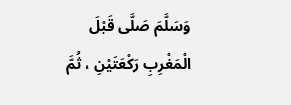وَسَلَّمَ صَلَّى قَبْلَ الْمَغْرِبِ رَكْعَتَيْنِ ، ثُمَّ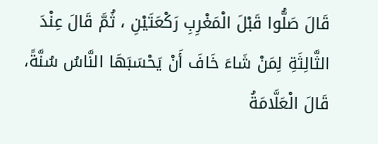قَالَ صَلُّوا قَبْلَ الْمَغْرِبِ رَكْعَتَيْنِ ، ثُمَّ قَالَ عِنْدَ الثَّالِثَةِ لِمَنْ شَاءَ خَافَ أَنْ يَحْسَبَهَا النَّاسُ سُنَّةً،
قَالَ الْعَلَّامَةُ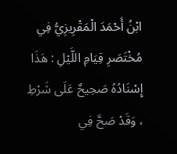ابْنُ أَحْمَدَ الْمَقْرِيزِيُّ فِي مُخْتَصَرِ قِيَامِ اللَّيْلِ : هَذَا إِسْنَادُهُ صَحِيحٌ عَلَى شَرْطِ
، وَقَدْ صَحَّ فِي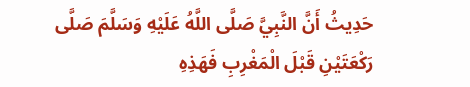حَدِيثُ أَنَّ النَّبِيَّ صَلَّى اللَّهُ عَلَيْهِ وَسَلَّمَ صَلَّى رَكْعَتَيْنِ قَبْلَ الْمَغْرِبِ فَهَذِهِ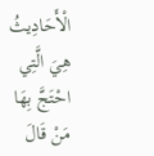الْأَحَادِيثُ هِيَ الَّتِي احْتَجَّ بِهَا مَنْ قَالَ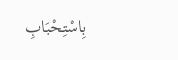بِاسْتِحْبَابِ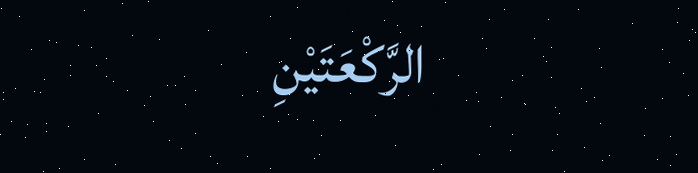الرَّكْعَتَيْنِ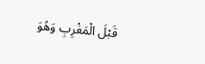قَبْلَ الْمَغْرِبِ وَهُوَ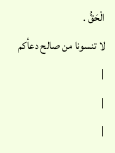الْحَقُّ .
لا تنسونا من صالح دعأكم
|
|
|